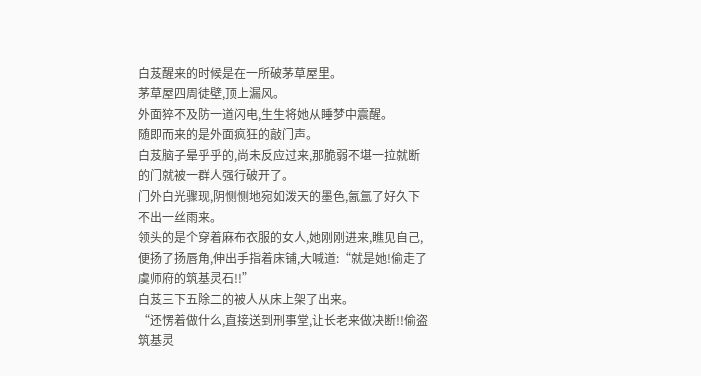白芨醒来的时候是在一所破茅草屋里。
茅草屋四周徒壁,顶上漏风。
外面猝不及防一道闪电,生生将她从睡梦中震醒。
随即而来的是外面疯狂的敲门声。
白芨脑子晕乎乎的,尚未反应过来,那脆弱不堪一拉就断的门就被一群人强行破开了。
门外白光骤现,阴恻恻地宛如泼天的墨色,氤氲了好久下不出一丝雨来。
领头的是个穿着麻布衣服的女人,她刚刚进来,瞧见自己,便扬了扬唇角,伸出手指着床铺,大喊道:“就是她!偷走了虞师府的筑基灵石!!”
白芨三下五除二的被人从床上架了出来。
“还愣着做什么,直接送到刑事堂,让长老来做决断!!偷盗筑基灵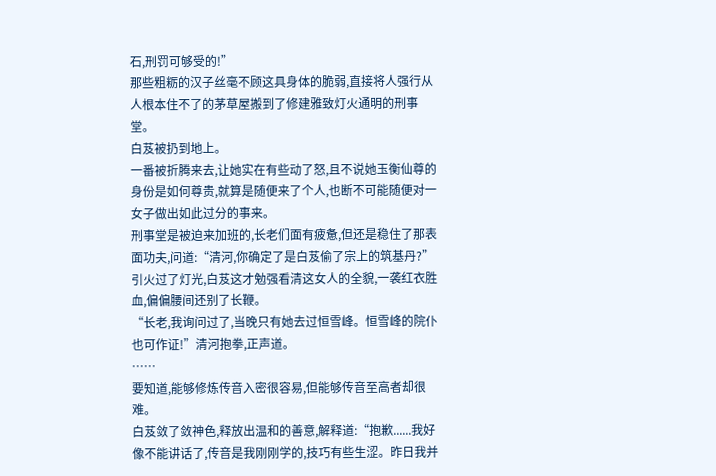石,刑罚可够受的!”
那些粗粝的汉子丝毫不顾这具身体的脆弱,直接将人强行从人根本住不了的茅草屋搬到了修建雅致灯火通明的刑事堂。
白芨被扔到地上。
一番被折腾来去,让她实在有些动了怒,且不说她玉衡仙尊的身份是如何尊贵,就算是随便来了个人,也断不可能随便对一女子做出如此过分的事来。
刑事堂是被迫来加班的,长老们面有疲惫,但还是稳住了那表面功夫,问道:“清河,你确定了是白芨偷了宗上的筑基丹?”
引火过了灯光,白芨这才勉强看清这女人的全貌,一袭红衣胜血,偏偏腰间还别了长鞭。
“长老,我询问过了,当晚只有她去过恒雪峰。恒雪峰的院仆也可作证!”清河抱拳,正声道。
……
要知道,能够修炼传音入密很容易,但能够传音至高者却很难。
白芨敛了敛神色,释放出温和的善意,解释道:“抱歉......我好像不能讲话了,传音是我刚刚学的,技巧有些生涩。昨日我并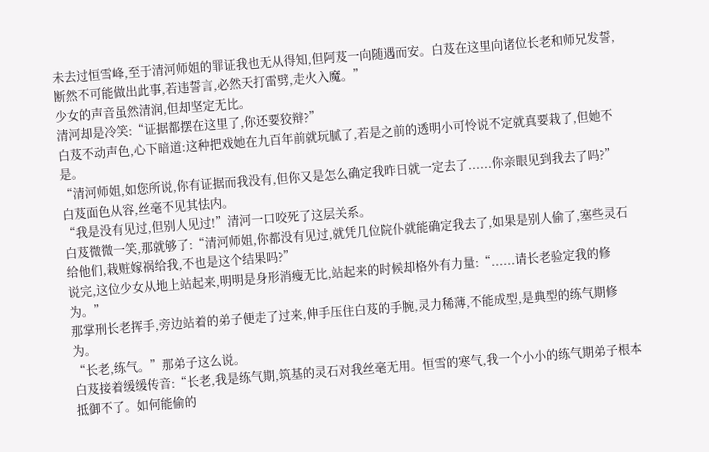未去过恒雪峰,至于清河师姐的罪证我也无从得知,但阿芨一向随遇而安。白芨在这里向诸位长老和师兄发誓,断然不可能做出此事,若违誓言,必然天打雷劈,走火入魔。”
少女的声音虽然清润,但却坚定无比。
清河却是冷笑:“证据都摆在这里了,你还要狡辩?”
白芨不动声色,心下暗道:这种把戏她在九百年前就玩腻了,若是之前的透明小可怜说不定就真要栽了,但她不是。
“清河师姐,如您所说,你有证据而我没有,但你又是怎么确定我昨日就一定去了......你亲眼见到我去了吗?”
白芨面色从容,丝毫不见其怯内。
“我是没有见过,但别人见过!”清河一口咬死了这层关系。
白芨微微一笑,那就够了:“清河师姐,你都没有见过,就凭几位院仆就能确定我去了,如果是别人偷了,塞些灵石给他们,栽赃嫁祸给我,不也是这个结果吗?”
说完,这位少女从地上站起来,明明是身形消瘦无比,站起来的时候却格外有力量:“......请长老验定我的修为。”
那掌刑长老挥手,旁边站着的弟子便走了过来,伸手压住白芨的手腕,灵力稀薄,不能成型,是典型的练气期修为。
“长老,练气。”那弟子这么说。
白芨接着缓缓传音:“长老,我是练气期,筑基的灵石对我丝毫无用。恒雪的寒气,我一个小小的练气期弟子根本抵御不了。如何能偷的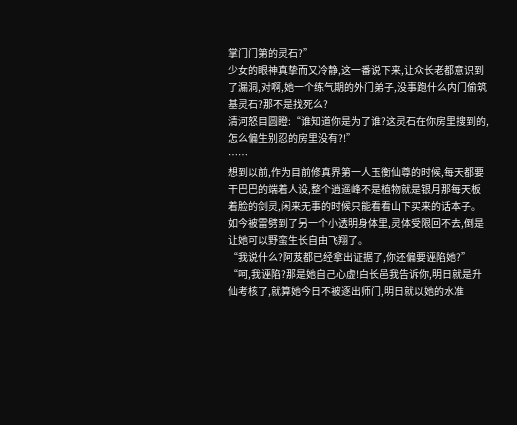掌门门第的灵石?”
少女的眼神真挚而又冷静,这一番说下来,让众长老都意识到了漏洞,对啊,她一个练气期的外门弟子,没事跑什么内门偷筑基灵石?那不是找死么?
清河怒目圆瞪:“谁知道你是为了谁?这灵石在你房里搜到的,怎么偏生别忍的房里没有?!”
……
想到以前,作为目前修真界第一人玉衡仙尊的时候,每天都要干巴巴的端着人设,整个逍遥峰不是植物就是银月那每天板着脸的剑灵,闲来无事的时候只能看看山下买来的话本子。
如今被雷劈到了另一个小透明身体里,灵体受限回不去,倒是让她可以野蛮生长自由飞翔了。
“我说什么?阿芨都已经拿出证据了,你还偏要诬陷她?”
“呵,我诬陷?那是她自己心虚!白长邑我告诉你,明日就是升仙考核了,就算她今日不被逐出师门,明日就以她的水准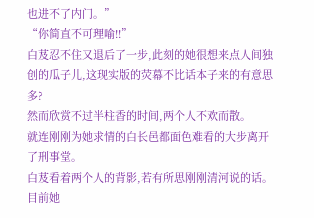也进不了内门。”
“你简直不可理喻!!”
白芨忍不住又退后了一步,此刻的她很想来点人间独创的瓜子儿,这现实版的荧幕不比话本子来的有意思多?
然而欣赏不过半柱香的时间,两个人不欢而散。
就连刚刚为她求情的白长邑都面色难看的大步离开了刑事堂。
白芨看着两个人的背影,若有所思刚刚清河说的话。
目前她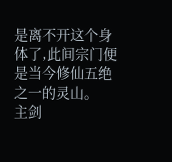是离不开这个身体了,此间宗门便是当今修仙五绝之一的灵山。
主剑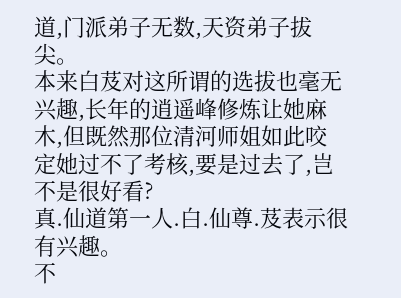道,门派弟子无数,天资弟子拔尖。
本来白芨对这所谓的选拔也毫无兴趣,长年的逍遥峰修炼让她麻木,但既然那位清河师姐如此咬定她过不了考核,要是过去了,岂不是很好看?
真.仙道第一人.白.仙尊.芨表示很有兴趣。
不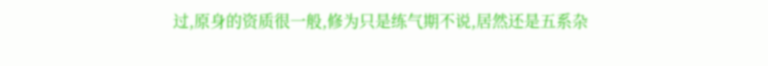过,原身的资质很一般,修为只是练气期不说,居然还是五系杂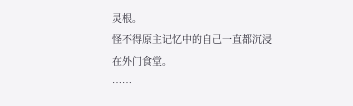灵根。
怪不得原主记忆中的自己一直都沉浸在外门食堂。
……